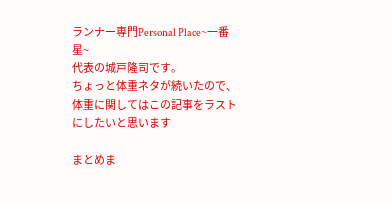ランナー専門Personal Place~一番星~
代表の城戸隆司です。
ちょっと体重ネタが続いたので、体重に関してはこの記事をラストにしたいと思います

まとめま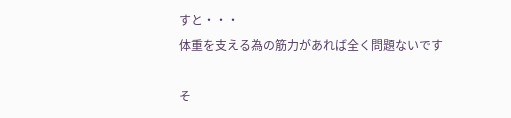すと・・・
体重を支える為の筋力があれば全く問題ないです

そ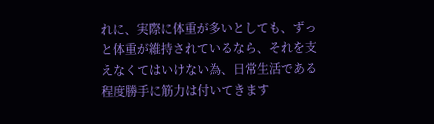れに、実際に体重が多いとしても、ずっと体重が維持されているなら、それを支えなくてはいけない為、日常生活である程度勝手に筋力は付いてきます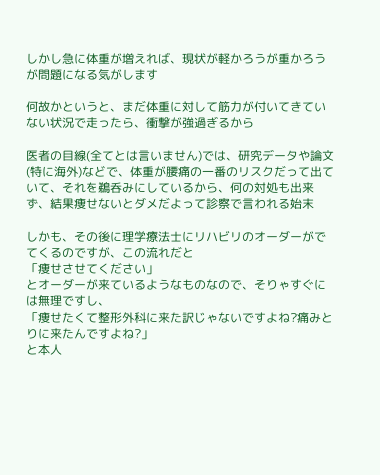しかし急に体重が増えれば、現状が軽かろうが重かろうが問題になる気がします

何故かというと、まだ体重に対して筋力が付いてきていない状況で走ったら、衝撃が強過ぎるから

医者の目線(全てとは言いません)では、研究データや論文(特に海外)などで、体重が腰痛の一番のリスクだって出ていて、それを鵜呑みにしているから、何の対処も出来ず、結果痩せないとダメだよって診察で言われる始末

しかも、その後に理学療法士にリハビリのオーダーがでてくるのですが、この流れだと
「痩せさせてください」
とオーダーが来ているようなものなので、そりゃすぐには無理ですし、
「痩せたくて整形外科に来た訳じゃないですよね?痛みとりに来たんですよね?」
と本人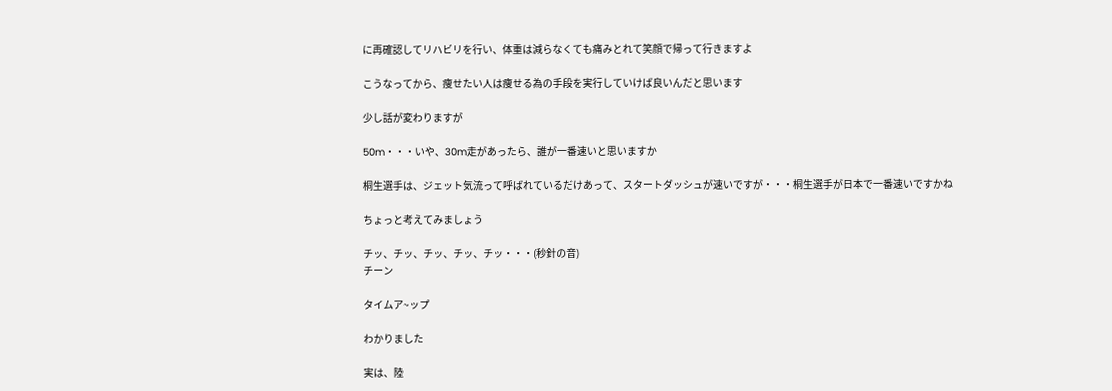に再確認してリハビリを行い、体重は減らなくても痛みとれて笑顔で帰って行きますよ

こうなってから、痩せたい人は痩せる為の手段を実行していけば良いんだと思います

少し話が変わりますが

50m・・・いや、30m走があったら、誰が一番速いと思いますか

桐生選手は、ジェット気流って呼ばれているだけあって、スタートダッシュが速いですが・・・桐生選手が日本で一番速いですかね

ちょっと考えてみましょう

チッ、チッ、チッ、チッ、チッ・・・(秒針の音)
チーン

タイムア~ップ

わかりました

実は、陸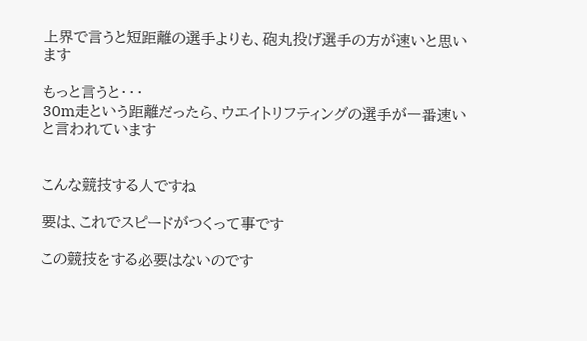上界で言うと短距離の選手よりも、砲丸投げ選手の方が速いと思います

もっと言うと・・・
30m走という距離だったら、ウエイトリフティングの選手が一番速いと言われています


こんな競技する人ですね

要は、これでスピードがつくって事です

この競技をする必要はないのです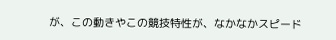が、この動きやこの競技特性が、なかなかスピード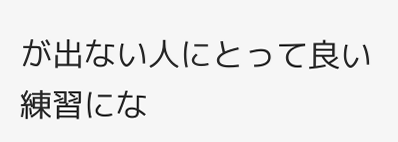が出ない人にとって良い練習にな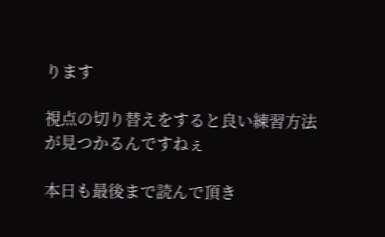ります

視点の切り替えをすると良い練習方法が見つかるんですねぇ

本日も最後まで読んで頂き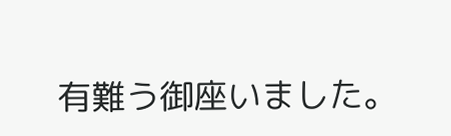有難う御座いました。